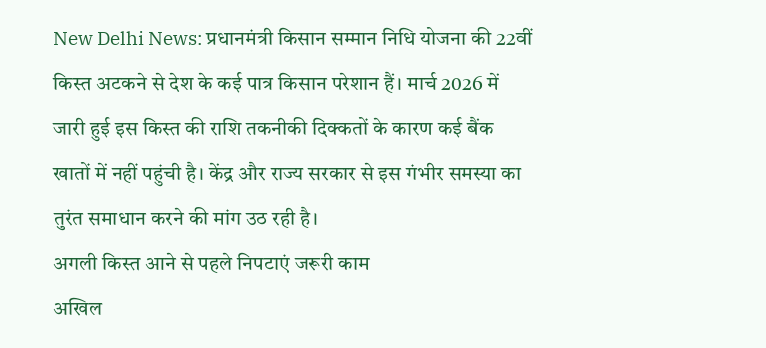New Delhi News: प्रधानमंत्री किसान सम्मान निधि योजना की 22वीं किस्त अटकने से देश के कई पात्र किसान परेशान हैं। मार्च 2026 में जारी हुई इस किस्त की राशि तकनीकी दिक्कतों के कारण कई बैंक खातों में नहीं पहुंची है। केंद्र और राज्य सरकार से इस गंभीर समस्या का तुरंत समाधान करने की मांग उठ रही है।
अगली किस्त आने से पहले निपटाएं जरूरी काम
अखिल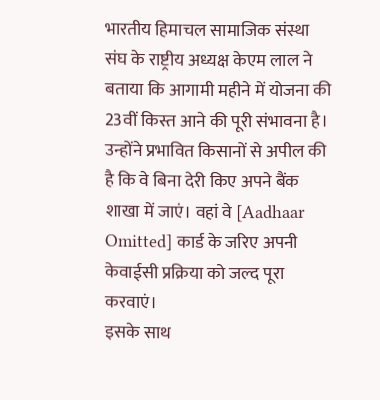भारतीय हिमाचल सामाजिक संस्था संघ के राष्ट्रीय अध्यक्ष केएम लाल ने बताया कि आगामी महीने में योजना की 23वीं किस्त आने की पूरी संभावना है। उन्होंने प्रभावित किसानों से अपील की है कि वे बिना देरी किए अपने बैंक शाखा में जाएं। वहां वे [Aadhaar Omitted] कार्ड के जरिए अपनी केवाईसी प्रक्रिया को जल्द पूरा करवाएं।
इसके साथ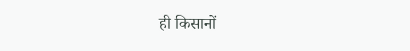ही किसानों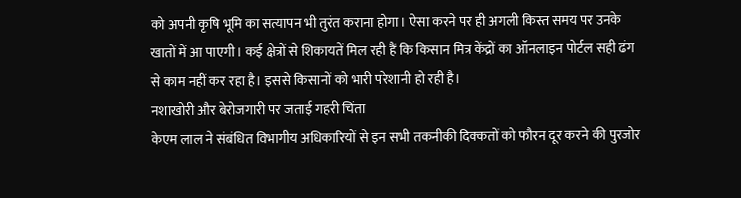को अपनी कृषि भूमि का सत्यापन भी तुरंत कराना होगा। ऐसा करने पर ही अगली किस्त समय पर उनके खातों में आ पाएगी। कई क्षेत्रों से शिकायतें मिल रही हैं कि किसान मित्र केंद्रों का ऑनलाइन पोर्टल सही ढंग से काम नहीं कर रहा है। इससे किसानों को भारी परेशानी हो रही है।
नशाखोरी और बेरोजगारी पर जताई गहरी चिंता
केएम लाल ने संबंधित विभागीय अधिकारियों से इन सभी तकनीकी दिक्कतों को फौरन दूर करने की पुरजोर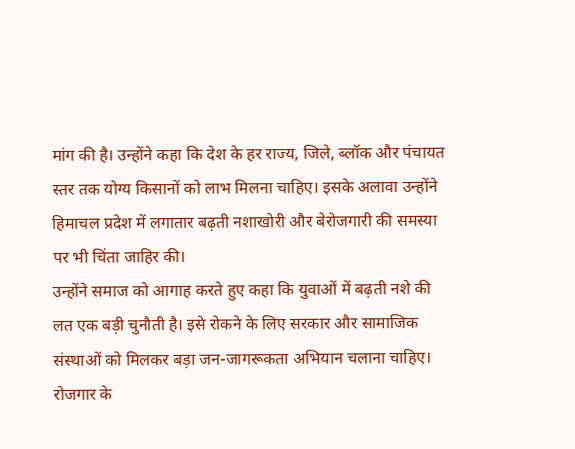मांग की है। उन्होंने कहा कि देश के हर राज्य, जिले, ब्लॉक और पंचायत स्तर तक योग्य किसानों को लाभ मिलना चाहिए। इसके अलावा उन्होंने हिमाचल प्रदेश में लगातार बढ़ती नशाखोरी और बेरोजगारी की समस्या पर भी चिंता जाहिर की।
उन्होंने समाज को आगाह करते हुए कहा कि युवाओं में बढ़ती नशे की लत एक बड़ी चुनौती है। इसे रोकने के लिए सरकार और सामाजिक संस्थाओं को मिलकर बड़ा जन-जागरूकता अभियान चलाना चाहिए। रोजगार के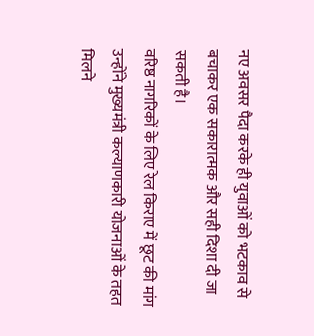नए अवसर पैदा करके ही युवाओं को भटकाव से बचाकर एक सकारात्मक और सही दिशा दी जा सकती है।
वरिष्ठ नागरिकों के लिए रेल किराए में छूट की मांग
उन्होंने मुख्यमंत्री कल्याणकारी योजनाओं के तहत मिलने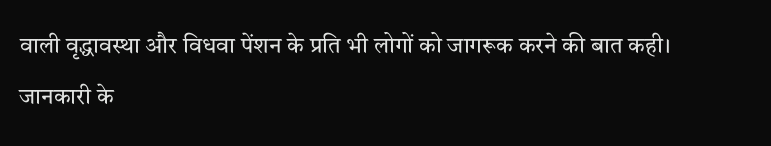वाली वृद्धावस्था और विधवा पेंशन के प्रति भी लोगों को जागरूक करने की बात कही। जानकारी के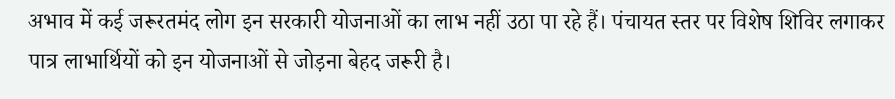अभाव में कई जरूरतमंद लोग इन सरकारी योजनाओं का लाभ नहीं उठा पा रहे हैं। पंचायत स्तर पर विशेष शिविर लगाकर पात्र लाभार्थियों को इन योजनाओं से जोड़ना बेहद जरूरी है।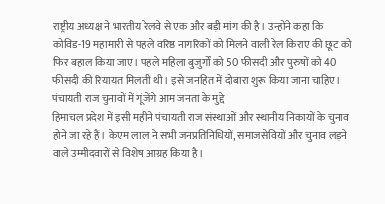राष्ट्रीय अध्यक्ष ने भारतीय रेलवे से एक और बड़ी मांग की है। उन्होंने कहा कि कोविड-19 महामारी से पहले वरिष्ठ नागरिकों को मिलने वाली रेल किराए की छूट को फिर बहाल किया जाए। पहले महिला बुजुर्गों को 50 फीसदी और पुरुषों को 40 फीसदी की रियायत मिलती थी। इसे जनहित में दोबारा शुरू किया जाना चाहिए।
पंचायती राज चुनावों में गूंजेंगे आम जनता के मुद्दे
हिमाचल प्रदेश में इसी महीने पंचायती राज संस्थाओं और स्थानीय निकायों के चुनाव होने जा रहे हैं। केएम लाल ने सभी जनप्रतिनिधियों, समाजसेवियों और चुनाव लड़ने वाले उम्मीदवारों से विशेष आग्रह किया है।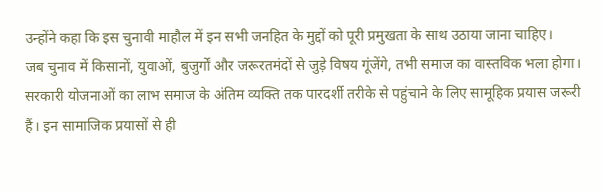उन्होंने कहा कि इस चुनावी माहौल में इन सभी जनहित के मुद्दों को पूरी प्रमुखता के साथ उठाया जाना चाहिए।
जब चुनाव में किसानों, युवाओं, बुजुर्गों और जरूरतमंदों से जुड़े विषय गूंजेंगे, तभी समाज का वास्तविक भला होगा। सरकारी योजनाओं का लाभ समाज के अंतिम व्यक्ति तक पारदर्शी तरीके से पहुंचाने के लिए सामूहिक प्रयास जरूरी हैं। इन सामाजिक प्रयासों से ही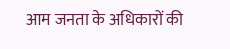आम जनता के अधिकारों की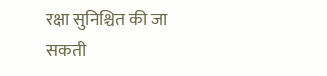रक्षा सुनिश्चित की जा सकती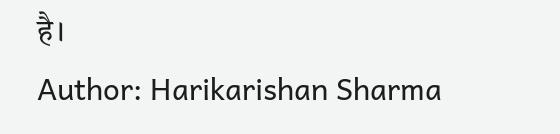है।
Author: Harikarishan Sharma